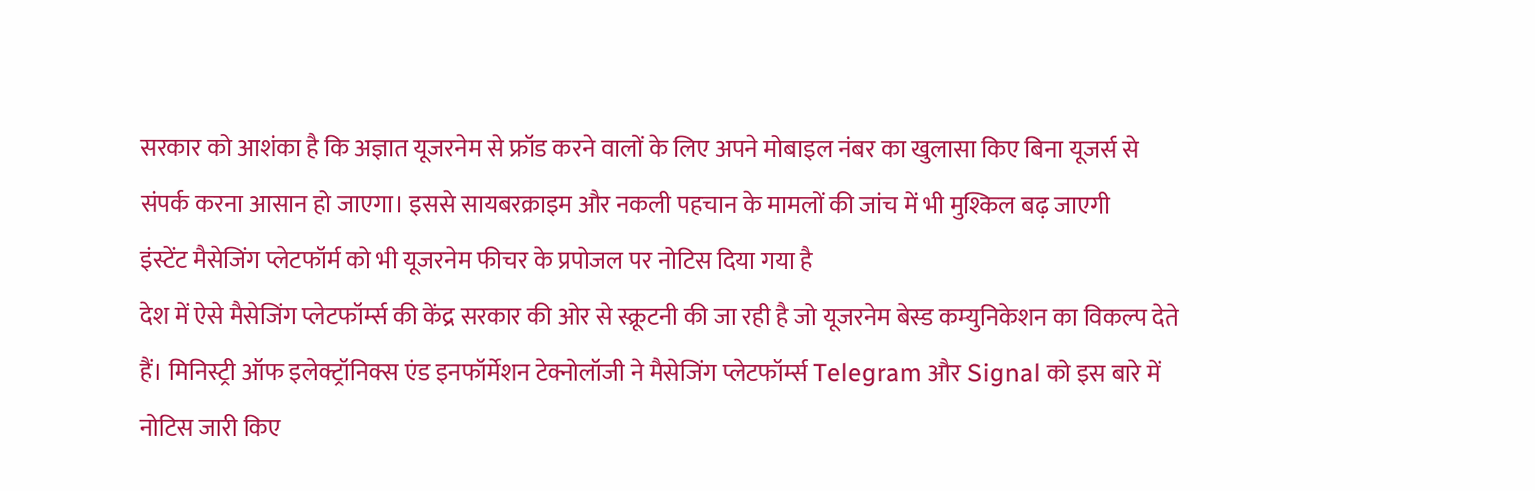सरकार को आशंका है कि अज्ञात यूजरनेम से फ्रॉड करने वालों के लिए अपने मोबाइल नंबर का खुलासा किए बिना यूजर्स से संपर्क करना आसान हो जाएगा। इससे सायबरक्राइम और नकली पहचान के मामलों की जांच में भी मुश्किल बढ़ जाएगी
इंस्टेंट मैसेजिंग प्लेटफॉर्म को भी यूजरनेम फीचर के प्रपोजल पर नोटिस दिया गया है
देश में ऐसे मैसेजिंग प्लेटफॉर्म्स की केंद्र सरकार की ओर से स्क्रूटनी की जा रही है जो यूजरनेम बेस्ड कम्युनिकेशन का विकल्प देते हैं। मिनिस्ट्री ऑफ इलेक्ट्रॉनिक्स एंड इनफॉर्मेशन टेक्नोलॉजी ने मैसेजिंग प्लेटफॉर्म्स Telegram और Signal को इस बारे में नोटिस जारी किए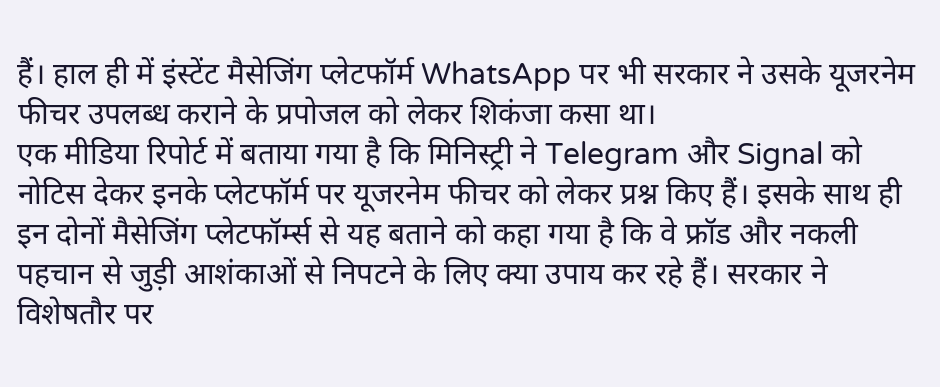हैं। हाल ही में इंस्टेंट मैसेजिंग प्लेटफॉर्म WhatsApp पर भी सरकार ने उसके यूजरनेम फीचर उपलब्ध कराने के प्रपोजल को लेकर शिकंजा कसा था।
एक मीडिया रिपोर्ट में बताया गया है कि मिनिस्ट्री ने Telegram और Signal को नोटिस देकर इनके प्लेटफॉर्म पर यूजरनेम फीचर को लेकर प्रश्न किए हैं। इसके साथ ही इन दोनों मैसेजिंग प्लेटफॉर्म्स से यह बताने को कहा गया है कि वे फ्रॉड और नकली पहचान से जुड़ी आशंकाओं से निपटने के लिए क्या उपाय कर रहे हैं। सरकार ने विशेषतौर पर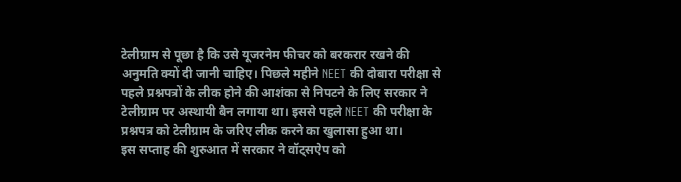टेलीग्राम से पूछा है कि उसे यूजरनेम फीचर को बरकरार रखने की अनुमति क्यों दी जानी चाहिए। पिछले महीने NEET की दोबारा परीक्षा से पहले प्रश्नपत्रों के लीक होने की आशंका से निपटने के लिए सरकार ने टेलीग्राम पर अस्थायी बैन लगाया था। इससे पहले NEET की परीक्षा के प्रश्नपत्र को टेलीग्राम के जरिए लीक करने का खुलासा हुआ था।
इस सप्ताह की शुरुआत में सरकार ने वॉट्सऐप को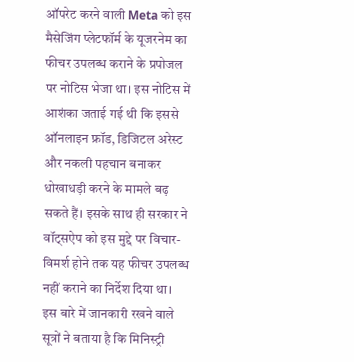ऑपरेट करने वाली Meta को इस मैसेजिंग प्लेटफॉर्म के यूजरनेम का फीचर उपलब्ध कराने के प्रपोजल पर नोटिस भेजा था। इस नोटिस में आशंका जताई गई थी कि इससे ऑनलाइन फ्रॉड, डिजिटल अरेस्ट और नकली पहचान बनाकर धोखाधड़ी करने के मामले बढ़ सकते हैं। इसके साथ ही सरकार ने वॉट्सऐप को इस मुद्दे पर विचार-विमर्श होने तक यह फीचर उपलब्ध नहीं कराने का निर्देश दिया था। इस बारे में जानकारी रखने वाले सूत्रों ने बताया है कि मिनिस्ट्री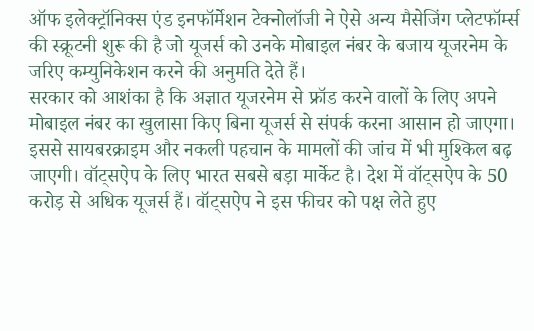ऑफ इलेक्ट्रॉनिक्स एंड इनफॉर्मेशन टेक्नोलॉजी ने ऐसे अन्य मैसेजिंग प्लेटफॉर्म्स की स्क्रूटनी शुरू की है जो यूजर्स को उनके मोबाइल नंबर के बजाय यूजरनेम के जरिए कम्युनिकेशन करने की अनुमति देते हैं।
सरकार को आशंका है कि अज्ञात यूजरनेम से फ्रॉड करने वालों के लिए अपने मोबाइल नंबर का खुलासा किए बिना यूजर्स से संपर्क करना आसान हो जाएगा। इससे सायबरक्राइम और नकली पहचान के मामलों की जांच में भी मुश्किल बढ़ जाएगी। वॉट्सऐप के लिए भारत सबसे बड़ा मार्केट है। देश में वॉट्सऐप के 50 करोड़ से अधिक यूजर्स हैं। वॉट्सऐप ने इस फीचर को पक्ष लेते हुए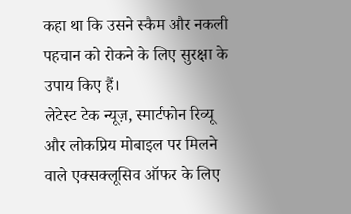कहा था कि उसने स्कैम और नकली पहचान को रोकने के लिए सुरक्षा के उपाय किए हैं।
लेटेस्ट टेक न्यूज़, स्मार्टफोन रिव्यू और लोकप्रिय मोबाइल पर मिलने वाले एक्सक्लूसिव ऑफर के लिए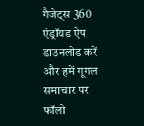गैजेट्स 360 एंड्रॉयड ऐप डाउनलोड करें और हमें गूगल समाचार पर फॉलो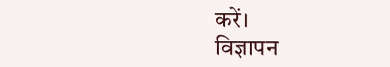करें।
विज्ञापन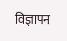विज्ञापन